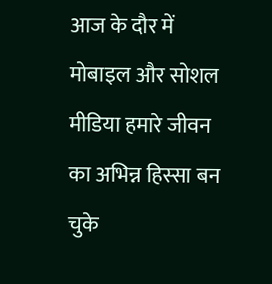आज के दौर में मोबाइल और सोशल मीडिया हमारे जीवन का अभिन्न हिस्सा बन चुके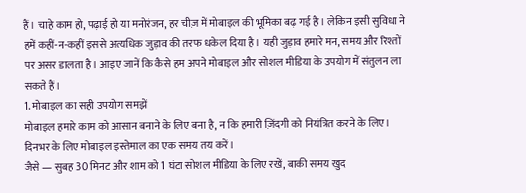हैं। चाहे काम हो, पढ़ाई हो या मनोरंजन, हर चीज़ में मोबाइल की भूमिका बढ़ गई है। लेकिन इसी सुविधा ने हमें कहीं-न-कहीं इससे अत्यधिक जुड़ाव की तरफ धकेल दिया है। यही जुड़ाव हमारे मन, समय और रिश्तों पर असर डालता है। आइए जानें कि कैसे हम अपने मोबाइल और सोशल मीडिया के उपयोग में संतुलन ला सकते हैं।
1. मोबाइल का सही उपयोग समझें
मोबाइल हमारे काम को आसान बनाने के लिए बना है, न कि हमारी ज़िंदगी को नियंत्रित करने के लिए।
दिनभर के लिए मोबाइल इस्तेमाल का एक समय तय करें।
जैसे — सुबह 30 मिनट और शाम को 1 घंटा सोशल मीडिया के लिए रखें, बाकी समय खुद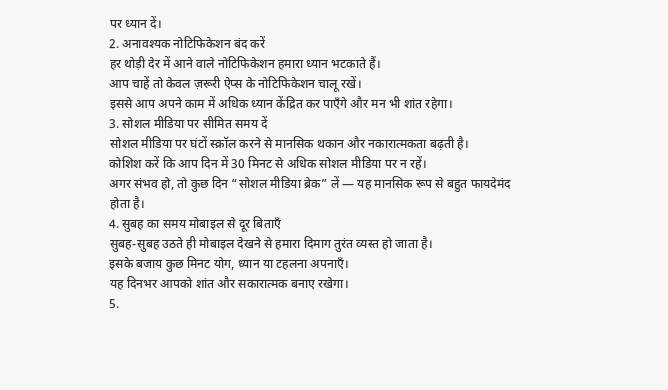पर ध्यान दें।
2. अनावश्यक नोटिफिकेशन बंद करें
हर थोड़ी देर में आने वाले नोटिफिकेशन हमारा ध्यान भटकाते हैं।
आप चाहें तो केवल ज़रूरी ऐप्स के नोटिफिकेशन चालू रखें।
इससे आप अपने काम में अधिक ध्यान केंद्रित कर पाएँगे और मन भी शांत रहेगा।
3. सोशल मीडिया पर सीमित समय दें
सोशल मीडिया पर घंटों स्क्रॉल करने से मानसिक थकान और नकारात्मकता बढ़ती है।
कोशिश करें कि आप दिन में 30 मिनट से अधिक सोशल मीडिया पर न रहें।
अगर संभव हो, तो कुछ दिन “सोशल मीडिया ब्रेक” लें — यह मानसिक रूप से बहुत फायदेमंद होता है।
4. सुबह का समय मोबाइल से दूर बिताएँ
सुबह-सुबह उठते ही मोबाइल देखने से हमारा दिमाग तुरंत व्यस्त हो जाता है।
इसके बजाय कुछ मिनट योग, ध्यान या टहलना अपनाएँ।
यह दिनभर आपको शांत और सकारात्मक बनाए रखेगा।
5.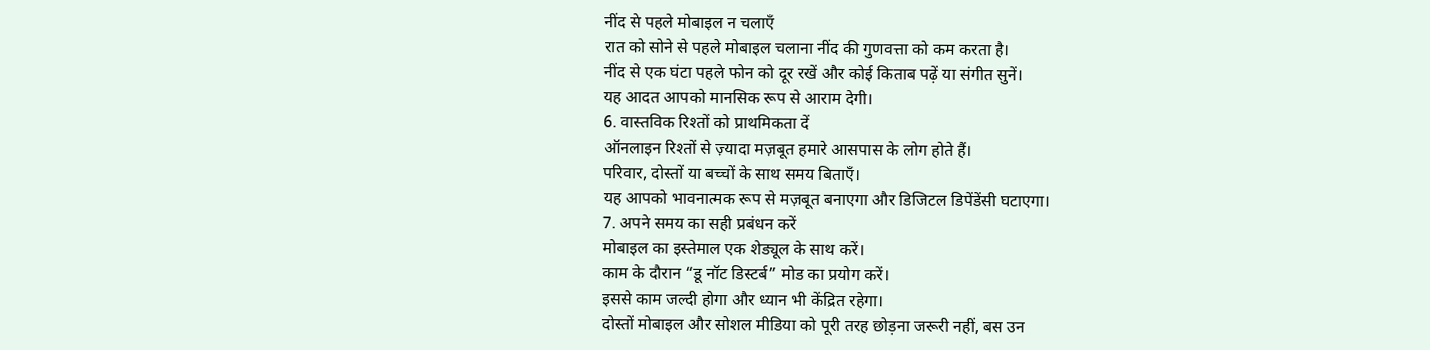नींद से पहले मोबाइल न चलाएँ
रात को सोने से पहले मोबाइल चलाना नींद की गुणवत्ता को कम करता है।
नींद से एक घंटा पहले फोन को दूर रखें और कोई किताब पढ़ें या संगीत सुनें।
यह आदत आपको मानसिक रूप से आराम देगी।
6. वास्तविक रिश्तों को प्राथमिकता दें
ऑनलाइन रिश्तों से ज़्यादा मज़बूत हमारे आसपास के लोग होते हैं।
परिवार, दोस्तों या बच्चों के साथ समय बिताएँ।
यह आपको भावनात्मक रूप से मज़बूत बनाएगा और डिजिटल डिपेंडेंसी घटाएगा।
7. अपने समय का सही प्रबंधन करें
मोबाइल का इस्तेमाल एक शेड्यूल के साथ करें।
काम के दौरान “डू नॉट डिस्टर्ब” मोड का प्रयोग करें।
इससे काम जल्दी होगा और ध्यान भी केंद्रित रहेगा।
दोस्तों मोबाइल और सोशल मीडिया को पूरी तरह छोड़ना जरूरी नहीं, बस उन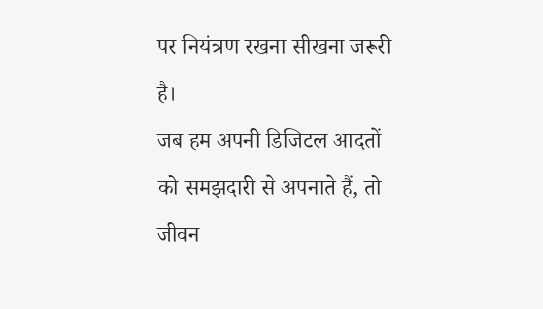पर नियंत्रण रखना सीखना जरूरी है।
जब हम अपनी डिजिटल आदतों को समझदारी से अपनाते हैं, तो जीवन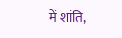में शांति,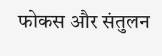फोकस और संतुलन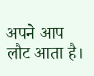अपने आप लौट आता है।